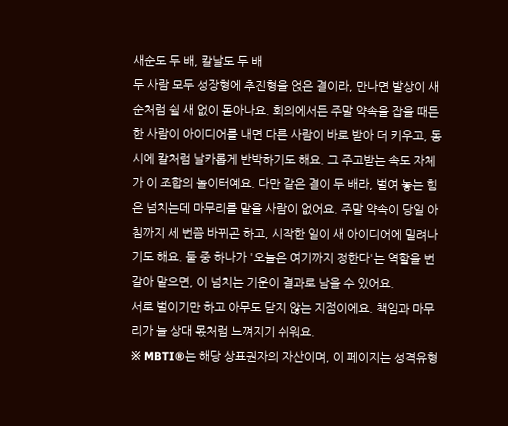새순도 두 배, 칼날도 두 배
두 사람 모두 성장형에 추진형을 얹은 결이라, 만나면 발상이 새순처럼 쉴 새 없이 돋아나요. 회의에서든 주말 약속을 잡을 때든 한 사람이 아이디어를 내면 다른 사람이 바로 받아 더 키우고, 동시에 칼처럼 날카롭게 반박하기도 해요. 그 주고받는 속도 자체가 이 조합의 놀이터예요. 다만 같은 결이 두 배라, 벌여 놓는 힘은 넘치는데 마무리를 맡을 사람이 없어요. 주말 약속이 당일 아침까지 세 번쯤 바뀌곤 하고, 시작한 일이 새 아이디어에 밀려나기도 해요. 둘 중 하나가 '오늘은 여기까지 정한다'는 역할을 번갈아 맡으면, 이 넘치는 기운이 결과로 남을 수 있어요.
서로 벌이기만 하고 아무도 닫지 않는 지점이에요. 책임과 마무리가 늘 상대 몫처럼 느껴지기 쉬워요.
※ MBTI®는 해당 상표권자의 자산이며, 이 페이지는 성격유형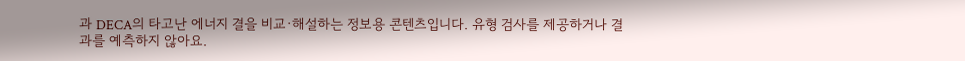과 DECA의 타고난 에너지 결을 비교·해설하는 정보용 콘텐츠입니다. 유형 검사를 제공하거나 결과를 예측하지 않아요.